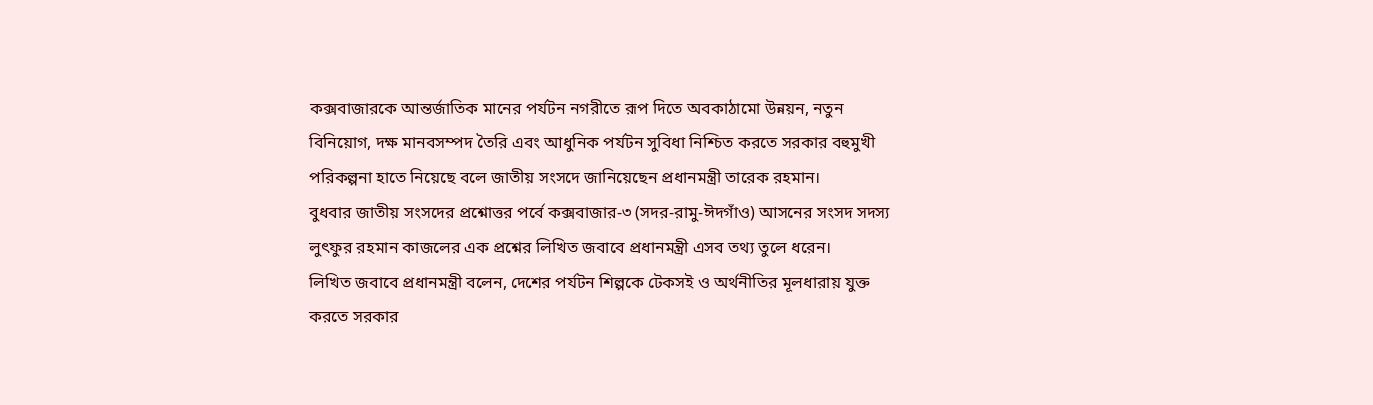কক্সবাজারকে আন্তর্জাতিক মানের পর্যটন নগরীতে রূপ দিতে অবকাঠামো উন্নয়ন, নতুন বিনিয়োগ, দক্ষ মানবসম্পদ তৈরি এবং আধুনিক পর্যটন সুবিধা নিশ্চিত করতে সরকার বহুমুখী পরিকল্পনা হাতে নিয়েছে বলে জাতীয় সংসদে জানিয়েছেন প্রধানমন্ত্রী তারেক রহমান।
বুধবার জাতীয় সংসদের প্রশ্নোত্তর পর্বে কক্সবাজার-৩ (সদর-রামু-ঈদগাঁও) আসনের সংসদ সদস্য লুৎফুর রহমান কাজলের এক প্রশ্নের লিখিত জবাবে প্রধানমন্ত্রী এসব তথ্য তুলে ধরেন।
লিখিত জবাবে প্রধানমন্ত্রী বলেন, দেশের পর্যটন শিল্পকে টেকসই ও অর্থনীতির মূলধারায় যুক্ত করতে সরকার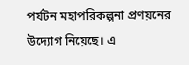পর্যটন মহাপরিকল্পনা প্রণয়নের উদ্যোগ নিয়েছে। এ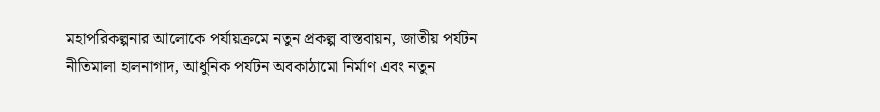মহাপরিকল্পনার আলোকে পর্যায়ক্রমে নতুন প্রকল্প বাস্তবায়ন, জাতীয় পর্যটন নীতিমালা হালনাগাদ, আধুনিক পর্যটন অবকাঠামো নির্মাণ এবং নতুন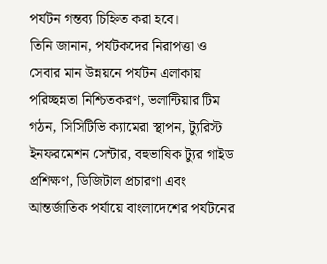পর্যটন গন্তব্য চিহ্নিত করা হবে।
তিনি জানান, পর্যটকদের নিরাপত্তা ও সেবার মান উন্নয়নে পর্যটন এলাকায় পরিচ্ছন্নতা নিশ্চিতকরণ, ভলান্টিয়ার টিম গঠন, সিসিটিভি ক্যামেরা স্থাপন, ট্যুরিস্ট ইনফরমেশন সেন্টার, বহুভাষিক ট্যুর গাইড প্রশিক্ষণ, ডিজিটাল প্রচারণা এবং আন্তর্জাতিক পর্যায়ে বাংলাদেশের পর্যটনের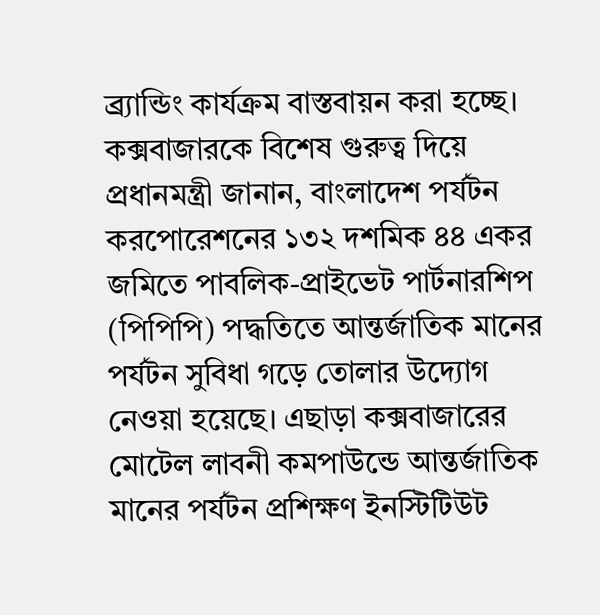ব্র্যান্ডিং কার্যক্রম বাস্তবায়ন করা হচ্ছে।
কক্সবাজারকে বিশেষ গুরুত্ব দিয়ে প্রধানমন্ত্রী জানান, বাংলাদেশ পর্যটন করপোরেশনের ১৩২ দশমিক ৪৪ একর জমিতে পাবলিক-প্রাইভেট পার্টনারশিপ (পিপিপি) পদ্ধতিতে আন্তর্জাতিক মানের পর্যটন সুবিধা গড়ে তোলার উদ্যোগ নেওয়া হয়েছে। এছাড়া কক্সবাজারের মোটেল লাবনী কমপাউন্ডে আন্তর্জাতিক মানের পর্যটন প্রশিক্ষণ ইনস্টিটিউট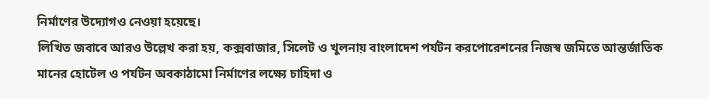নির্মাণের উদ্যোগও নেওয়া হয়েছে।
লিখিত জবাবে আরও উল্লেখ করা হয়, কক্সবাজার, সিলেট ও খুলনায় বাংলাদেশ পর্যটন করপোরেশনের নিজস্ব জমিতে আন্তর্জাতিক মানের হোটেল ও পর্যটন অবকাঠামো নির্মাণের লক্ষ্যে চাহিদা ও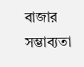বাজার সম্ভাব্যতা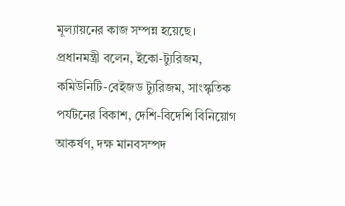মূল্যায়নের কাজ সম্পন্ন হয়েছে।
প্রধানমন্ত্রী বলেন, ইকো-ট্যুরিজম, কমিউনিটি-বেইজড ট্যুরিজম, সাংস্কৃতিক পর্যটনের বিকাশ, দেশি-বিদেশি বিনিয়োগ আকর্ষণ, দক্ষ মানবসম্পদ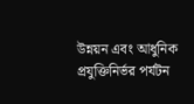উন্নয়ন এবং আধুনিক প্রযুক্তিনির্ভর পর্যটন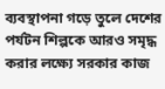ব্যবস্থাপনা গড়ে তুলে দেশের পর্যটন শিল্পকে আরও সমৃদ্ধ করার লক্ষ্যে সরকার কাজ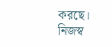করছে।
নিজস্ব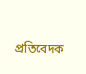প্রতিবেদক